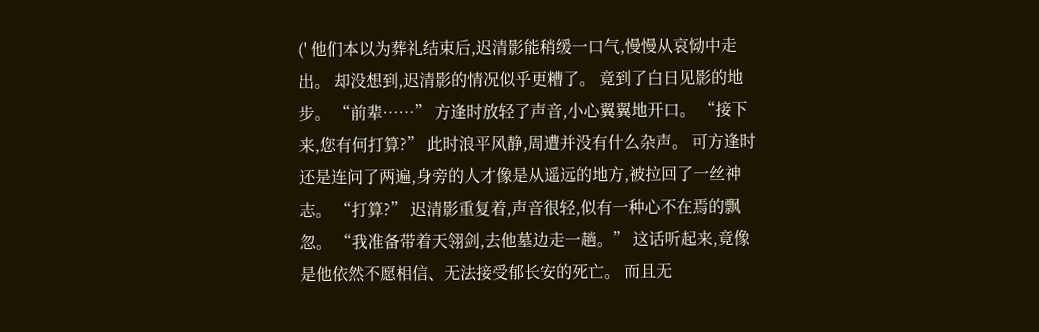(' 他们本以为葬礼结束后,迟清影能稍缓一口气,慢慢从哀恸中走出。 却没想到,迟清影的情况似乎更糟了。 竟到了白日见影的地步。 “前辈……” 方逢时放轻了声音,小心翼翼地开口。 “接下来,您有何打算?” 此时浪平风静,周遭并没有什么杂声。 可方逢时还是连问了两遍,身旁的人才像是从遥远的地方,被拉回了一丝神志。 “打算?” 迟清影重复着,声音很轻,似有一种心不在焉的飘忽。 “我准备带着天翎剑,去他墓边走一趟。” 这话听起来,竟像是他依然不愿相信、无法接受郁长安的死亡。 而且无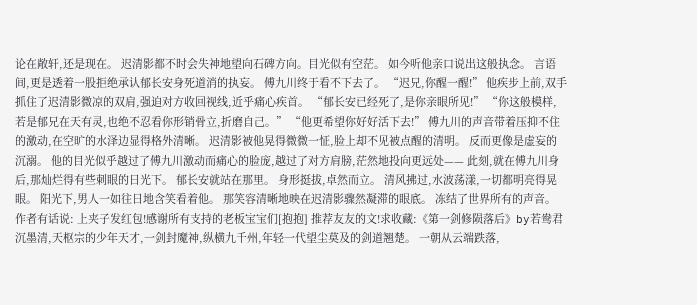论在敞轩,还是现在。 迟清影都不时会失神地望向石碑方向。目光似有空茫。 如今听他亲口说出这般执念。 言语间,更是透着一股拒绝承认郁长安身死道消的执妄。 傅九川终于看不下去了。 “迟兄,你醒一醒!” 他疾步上前,双手抓住了迟清影微凉的双肩,强迫对方收回视线,近乎痛心疾首。 “郁长安已经死了,是你亲眼所见!” “你这般模样,若是郁兄在天有灵,也绝不忍看你形销骨立,折磨自己。” “他更希望你好好活下去!” 傅九川的声音带着压抑不住的激动,在空旷的水泽边显得格外清晰。 迟清影被他晃得微微一怔,脸上却不见被点醒的清明。 反而更像是虚妄的沉溺。 他的目光似乎越过了傅九川激动而痛心的脸庞,越过了对方肩膀,茫然地投向更远处—— 此刻,就在傅九川身后,那灿烂得有些刺眼的日光下。 郁长安就站在那里。 身形挺拔,卓然而立。 清风拂过,水波荡漾,一切都明亮得晃眼。 阳光下,男人一如往日地含笑看着他。 那笑容清晰地映在迟清影骤然凝滞的眼底。 冻结了世界所有的声音。 作者有话说: 上夹子发红包!感谢所有支持的老板宝宝们[抱抱] 推荐友友的文!求收藏:《第一剑修陨落后》by若鸯君 沉墨清,天枢宗的少年天才,一剑封魔神,纵横九千州,年轻一代望尘莫及的剑道翘楚。 一朝从云端跌落,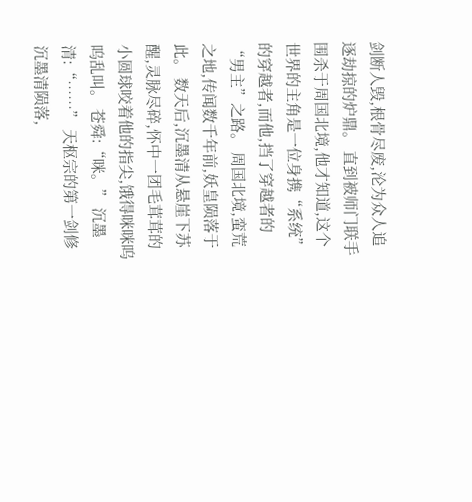剑断人毁,根骨尽废,沦为众人追逐劫掠的炉鼎。 直到被师门联手围杀于周国北境,他才知道,这个世界的主角是一位身携“系统”的穿越者,而他,挡了穿越者的“男主”之路。 周国北境,蛮荒之地,传闻数千年前,妖皇陨落于此。 数天后,沉墨清从悬崖下苏醒,灵脉尽碎,怀中一团毛茸茸的小圆球咬着他的指尖,饿得咪咪呜呜乱叫。 苍舜:“咪。” 沉墨清:“……” 天枢宗的第一剑修沉墨清陨落,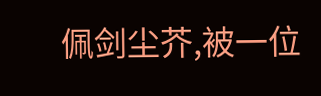佩剑尘芥,被一位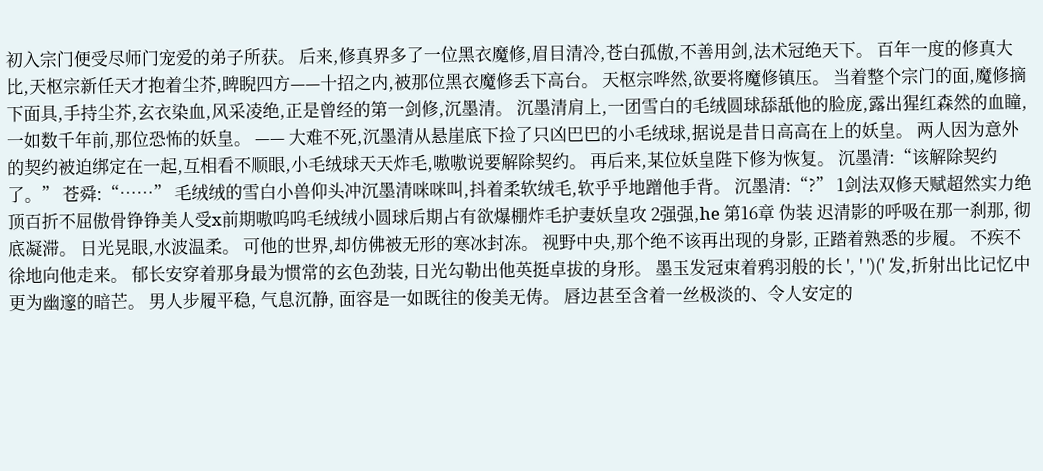初入宗门便受尽师门宠爱的弟子所获。 后来,修真界多了一位黑衣魔修,眉目清冷,苍白孤傲,不善用剑,法术冠绝天下。 百年一度的修真大比,天枢宗新任天才抱着尘芥,睥睨四方——十招之内,被那位黑衣魔修丢下高台。 天枢宗哗然,欲要将魔修镇压。 当着整个宗门的面,魔修摘下面具,手持尘芥,玄衣染血,风采凌绝,正是曾经的第一剑修,沉墨清。 沉墨清肩上,一团雪白的毛绒圆球舔舐他的脸庞,露出猩红森然的血瞳,一如数千年前,那位恐怖的妖皇。 —— 大难不死,沉墨清从悬崖底下捡了只凶巴巴的小毛绒球,据说是昔日高高在上的妖皇。 两人因为意外的契约被迫绑定在一起,互相看不顺眼,小毛绒球天天炸毛,嗷嗷说要解除契约。 再后来,某位妖皇陛下修为恢复。 沉墨清:“该解除契约了。” 苍舜:“……” 毛绒绒的雪白小兽仰头冲沉墨清咪咪叫,抖着柔软绒毛,软乎乎地蹭他手背。 沉墨清:“?” 1剑法双修天赋超然实力绝顶百折不屈傲骨铮铮美人受x前期嗷呜呜毛绒绒小圆球后期占有欲爆棚炸毛护妻妖皇攻 2强强,he 第16章 伪装 迟清影的呼吸在那一刹那, 彻底凝滞。 日光晃眼,水波温柔。 可他的世界,却仿佛被无形的寒冰封冻。 视野中央,那个绝不该再出现的身影, 正踏着熟悉的步履。 不疾不徐地向他走来。 郁长安穿着那身最为惯常的玄色劲装, 日光勾勒出他英挺卓拔的身形。 墨玉发冠束着鸦羽般的长 ', ' ')(' 发,折射出比记忆中更为幽邃的暗芒。 男人步履平稳, 气息沉静, 面容是一如既往的俊美无俦。 唇边甚至含着一丝极淡的、令人安定的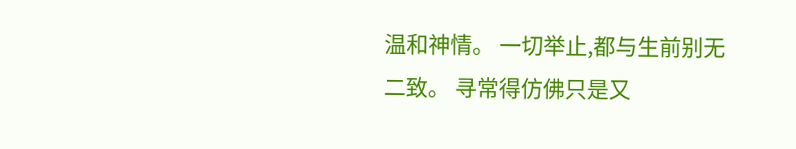温和神情。 一切举止,都与生前别无二致。 寻常得仿佛只是又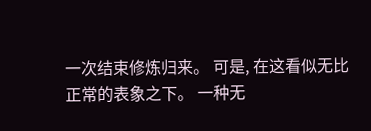一次结束修炼归来。 可是, 在这看似无比正常的表象之下。 一种无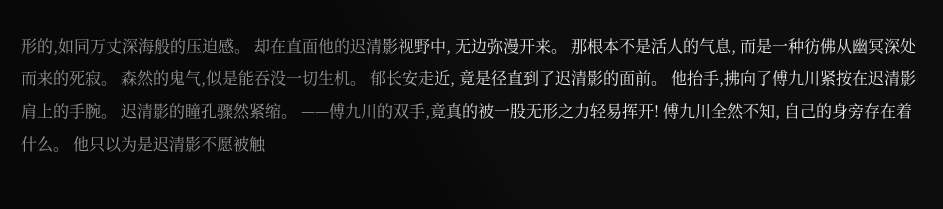形的,如同万丈深海般的压迫感。 却在直面他的迟清影视野中, 无边弥漫开来。 那根本不是活人的气息, 而是一种彷佛从幽冥深处而来的死寂。 森然的鬼气,似是能吞没一切生机。 郁长安走近, 竟是径直到了迟清影的面前。 他抬手,拂向了傅九川紧按在迟清影肩上的手腕。 迟清影的瞳孔骤然紧缩。 ——傅九川的双手,竟真的被一股无形之力轻易挥开! 傅九川全然不知, 自己的身旁存在着什么。 他只以为是迟清影不愿被触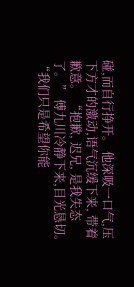碰,而自行挣开。 他深吸一口气,压下方才的激动,语气沉缓下来, 带着歉意。 “抱歉, 迟兄, 是我失态了。” 傅九川冷静下来,目光恳切。 “我们只是希望你能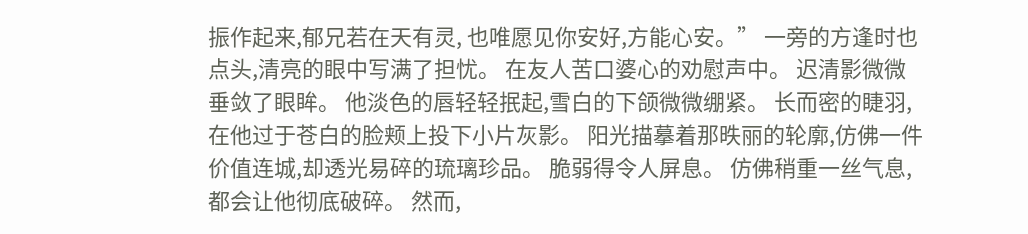振作起来,郁兄若在天有灵, 也唯愿见你安好,方能心安。” 一旁的方逢时也点头,清亮的眼中写满了担忧。 在友人苦口婆心的劝慰声中。 迟清影微微垂敛了眼眸。 他淡色的唇轻轻抿起,雪白的下颌微微绷紧。 长而密的睫羽,在他过于苍白的脸颊上投下小片灰影。 阳光描摹着那昳丽的轮廓,仿佛一件价值连城,却透光易碎的琉璃珍品。 脆弱得令人屏息。 仿佛稍重一丝气息,都会让他彻底破碎。 然而,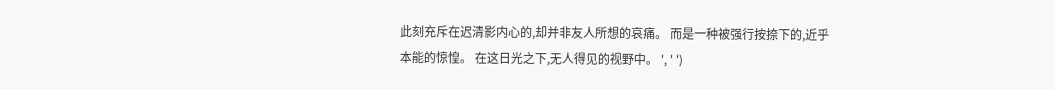此刻充斥在迟清影内心的,却并非友人所想的哀痛。 而是一种被强行按捺下的,近乎本能的惊惶。 在这日光之下,无人得见的视野中。 ', ' ')